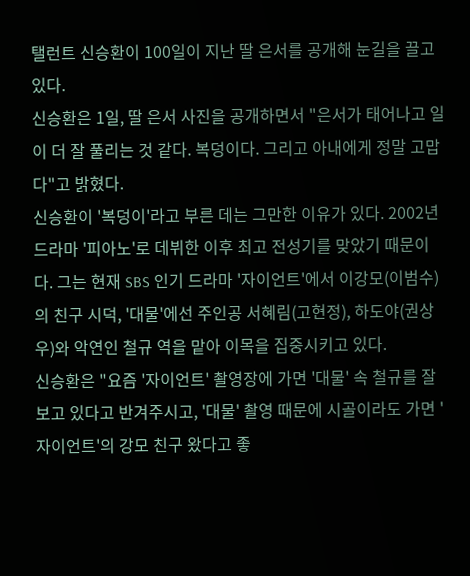탤런트 신승환이 100일이 지난 딸 은서를 공개해 눈길을 끌고 있다.
신승환은 1일, 딸 은서 사진을 공개하면서 "은서가 태어나고 일이 더 잘 풀리는 것 같다. 복덩이다. 그리고 아내에게 정말 고맙다"고 밝혔다.
신승환이 '복덩이'라고 부른 데는 그만한 이유가 있다. 2002년 드라마 '피아노'로 데뷔한 이후 최고 전성기를 맞았기 때문이다. 그는 현재 SBS 인기 드라마 '자이언트'에서 이강모(이범수)의 친구 시덕, '대물'에선 주인공 서혜림(고현정), 하도야(권상우)와 악연인 철규 역을 맡아 이목을 집중시키고 있다.
신승환은 "요즘 '자이언트' 촬영장에 가면 '대물' 속 철규를 잘 보고 있다고 반겨주시고, '대물' 촬영 때문에 시골이라도 가면 '자이언트'의 강모 친구 왔다고 좋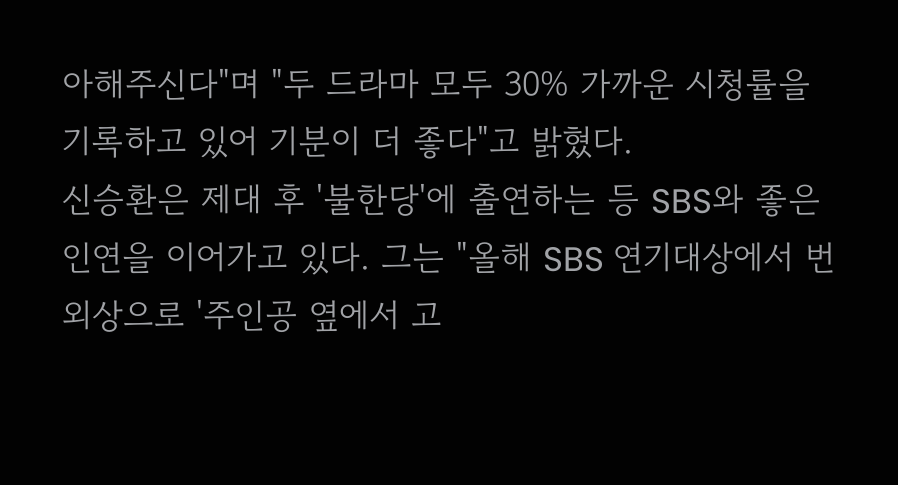아해주신다"며 "두 드라마 모두 30% 가까운 시청률을 기록하고 있어 기분이 더 좋다"고 밝혔다.
신승환은 제대 후 '불한당'에 출연하는 등 SBS와 좋은 인연을 이어가고 있다. 그는 "올해 SBS 연기대상에서 번외상으로 '주인공 옆에서 고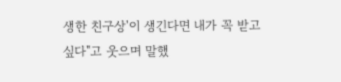생한 친구상'이 생긴다면 내가 꼭 받고 싶다"고 웃으며 말했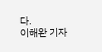다.
이해완 기자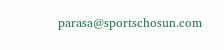parasa@sportschosun.com